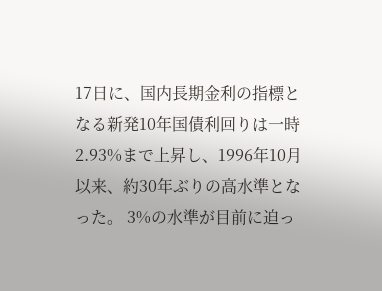17日に、国内長期金利の指標となる新発10年国債利回りは一時2.93%まで上昇し、1996年10月以来、約30年ぶりの高水準となった。 3%の水準が目前に迫っ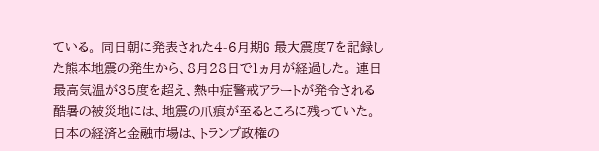ている。 同日朝に発表された4-6月期G 最大震度7を記録した熊本地震の発生から、8月28日で1ヵ月が経過した。 連日最高気温が35度を超え、熱中症警戒アラートが発令される酷暑の被災地には、地震の爪痕が至るところに残っていた。 日本の経済と金融市場は、トランプ政権の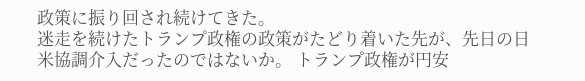政策に振り回され続けてきた。
迷走を続けたトランプ政権の政策がたどり着いた先が、先日の日米協調介入だったのではないか。 トランプ政権が円安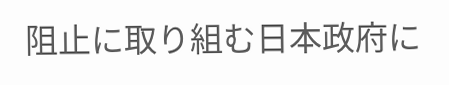阻止に取り組む日本政府に